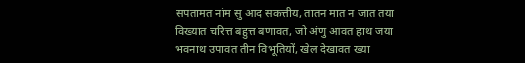सपतामत नांम सु आद सकत्तीय, तातन मात न जात तया
विख्यात चरित्त बहुत्त बणावत, जो अंणु आवत हाथ जया
भवनाथ उपावत तीन विभूतियों, खेल देखावत ख्या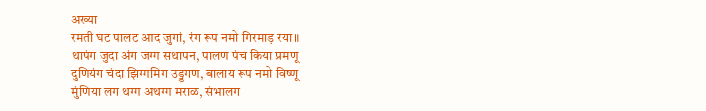अख्या
रमती घट पालट आद जुगां, रंग रूप नमो गिरमाड़ रया॥
थापंग जुदा अंग जग्ग सथापन, पालण पंच किया प्रमणू
दुणियंग चंदा झिग्गमिग उड्डगण, बालाय रूप नमो विष्णू
मुंणिया लग थग्ग अथग्ग मराळ, संभालग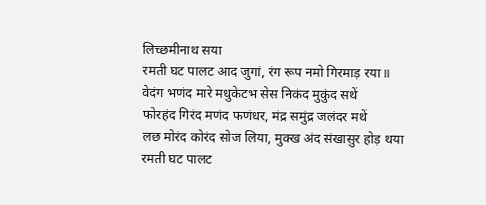लिच्छमीनाथ सया
रमती घट पालट आद जुगां, रंग रूप नमो गिरमाड़ रया॥
वेदंग भणंद मारे मधुकेटभ सेस निकंद मुकुंद सथें
फोरहंद गिरंद मणंद फणंधर, मंद्र समुंद्र जलंदर मथें
लछ मोरंद कोरंद सोज लिया, मुक्ख अंद संखासुर होड़ थया
रमती घट पालट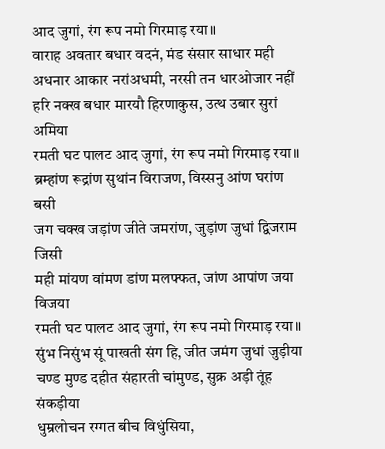आद जुगां, रंग रूप नमो गिरमाड़ रया॥
वाराह अवतार बधार वदनं, मंड संसार साधार मही
अधनार आकार नरांअधमी, नरसी तन धारओजार नहीं
हरि नक्ख बधार मारयौ हिरणाकुस, उत्थ उबार सुरां अमिया
रमती घट पालट आद जुगां, रंग रूप नमो गिरमाड़ रया॥
ब्रम्हांण रूद्रांण सुथांन विराजण, विस्सनु आंण घरांण बसी
जग चक्ख जड़ांण जीते जमरांण, जुड़ांण जुधां द्विजराम जिसी
मही मांयण वांमण डांण मलफ्फत, जांण आपांण जया विजया
रमती घट पालट आद जुगां, रंग रूप नमो गिरमाड़ रया॥
सुंभ निसुंभ सूं पाखती संग हि, जीत जमंग जुधां जुड़ीया
चण्ड मुण्ड दहीत संहारती चांमुण्ड, सुक्र अड़ी तूंह संकड़ीया
धुम्रलोचन रग्गत बीच विधुंसिया,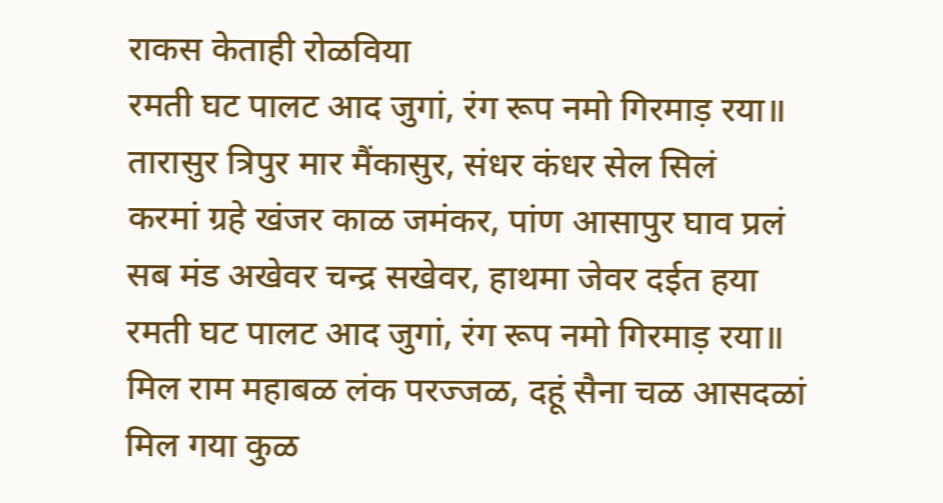राकस केताही रोळविया
रमती घट पालट आद जुगां, रंग रूप नमो गिरमाड़ रया॥
तारासुर त्रिपुर मार मैंकासुर, संधर कंधर सेल सिलं
करमां ग्रहे खंजर काळ जमंकर, पांण आसापुर घाव प्रलं
सब मंड अखेवर चन्द्र सखेवर, हाथमा जेवर दईत हया
रमती घट पालट आद जुगां, रंग रूप नमो गिरमाड़ रया॥
मिल राम महाबळ लंक परज्जळ, दहूं सैना चळ आसदळां
मिल गया कुळ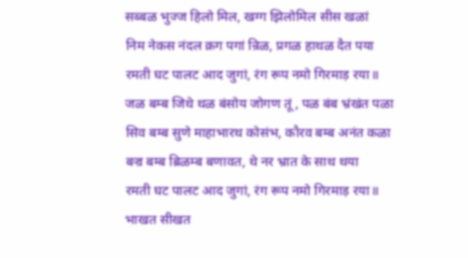सब्बळ भुज्ज हिलो मिल, खग्ग झिलोमिल सीस खळां
निम नेकस नंदल क्रग पगां न्रिळ, प्रगळ हाथळ दैत पया
रमती घट पालट आद जुगां, रंग रूप नमो गिरमाड़ रया॥
जळ बम्ब जिथे थळ बंसोय जोगण तूं, पळ बंब भ्रंखंत पळा
सिव बम्ब सुणे माहाभारथ कोसंभ, कौरव बम्ब अनंत कळा
बज्र बम्ब ब्रिळम्ब बणावत, थे नर भ्रात के साथ थया
रमती घट पालट आद जुगां, रंग रूप नमो गिरमाड़ रया॥
भाखत सीखत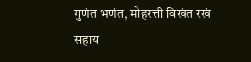गुणंत भणंत, मोहरत्ती विखंत रखं
सहाय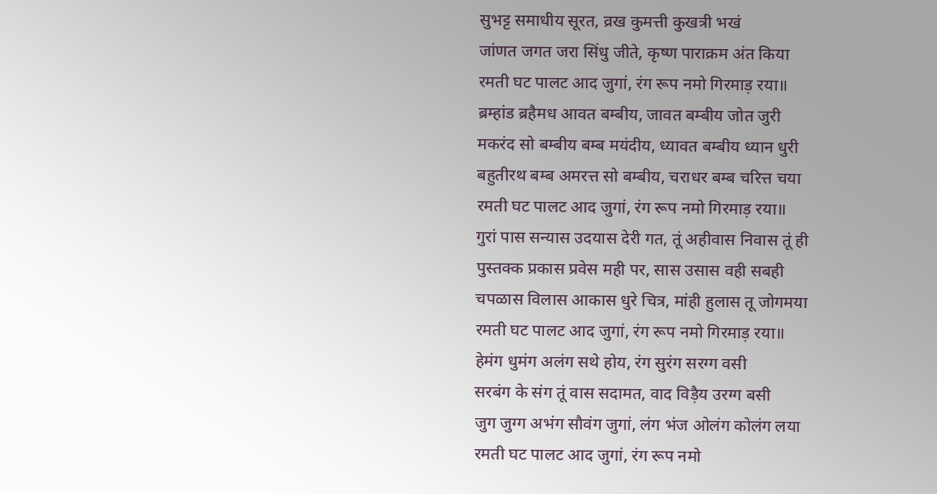सुभट्ट समाधीय सूरत, व्रख कुमत्ती कुखत्री भखं
जांणत जगत जरा सिंधु जीते, कृष्ण पाराक्रम अंत किया
रमती घट पालट आद जुगां, रंग रूप नमो गिरमाड़ रया॥
ब्रम्हांड ब्रहैमध आवत बम्बीय, जावत बम्बीय जोत जुरी
मकरंद सो बम्बीय बम्ब मयंदीय, ध्यावत बम्बीय ध्यान धुरी
बहुतीरथ बम्ब अमरत्त सो बम्बीय, चराधर बम्ब चरित्त चया
रमती घट पालट आद जुगां, रंग रूप नमो गिरमाड़ रया॥
गुरां पास सन्यास उदयास देरी गत, तूं अहीवास निवास तूं ही
पुस्तक्क प्रकास प्रवेस मही पर, सास उसास वही सबही
चपळास विलास आकास धुरे चित्र, मांही हुलास तू जोगमया
रमती घट पालट आद जुगां, रंग रूप नमो गिरमाड़ रया॥
हेमंग धुमंग अलंग सथे होय, रंग सुरंग सरग्ग वसी
सरबंग के संग तूं वास सदामत, वाद विड़ैय उरग्ग बसी
जुग जुग्ग अभंग सौवंग जुगां, लंग भंज ओलंग कोलंग लया
रमती घट पालट आद जुगां, रंग रूप नमो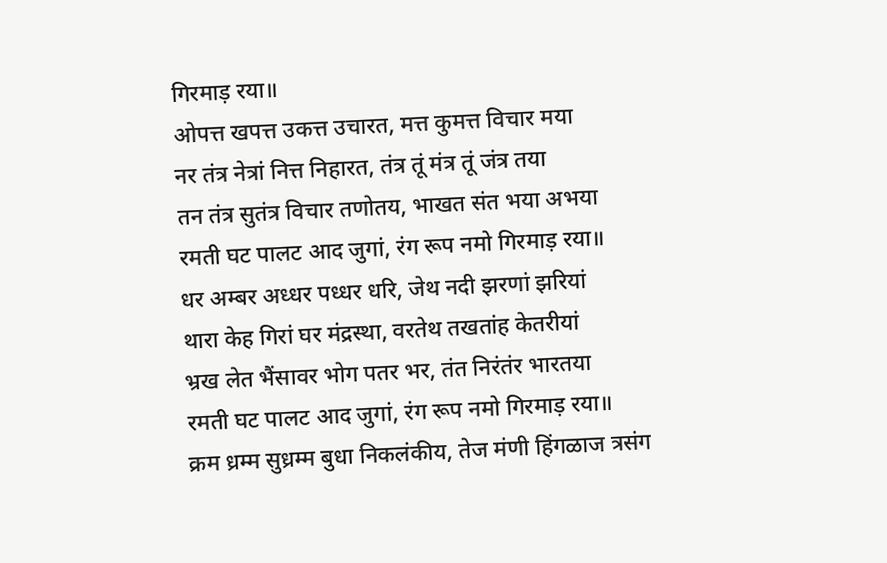गिरमाड़ रया॥
ओपत्त खपत्त उकत्त उचारत, मत्त कुमत्त विचार मया
नर तंत्र नेत्रां नित्त निहारत, तंत्र तूं मंत्र तूं जंत्र तया
तन तंत्र सुतंत्र विचार तणोतय, भाखत संत भया अभया
रमती घट पालट आद जुगां, रंग रूप नमो गिरमाड़ रया॥
धर अम्बर अध्धर पध्धर धरि, जेथ नदी झरणां झरियां
थारा केह गिरां घर मंद्रस्था, वरतेथ तखतांह केतरीयां
भ्रख लेत भैंसावर भोग पतर भर, तंत निरंतंर भारतया
रमती घट पालट आद जुगां, रंग रूप नमो गिरमाड़ रया॥
क्रम ध्रम्म सुध्रम्म बुधा निकलंकीय, तेज मंणी हिंगळाज त्रसंग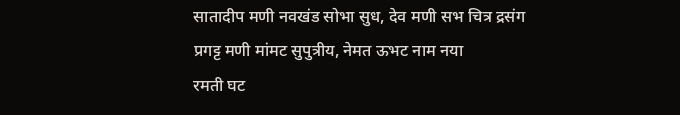सातादीप मणी नवखंड सोभा सुध, देव मणी सभ चित्र द्रसंग
प्रगट्ट मणी मांमट सुपुत्रीय, नेमत ऊभट नाम नया
रमती घट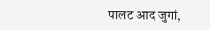पालट आद जुगां,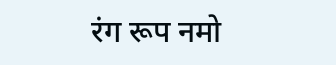रंग रूप नमो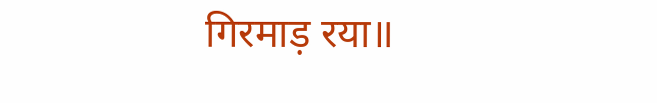गिरमाड़ रया॥